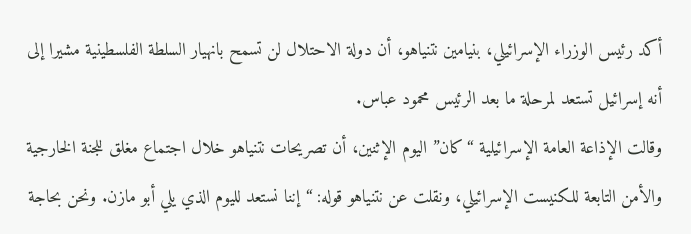أكد رئيس الوزراء الإسرائيلي، بنيامين نتنياهو، أن دولة الاحتلال لن تسمح بانهيار السلطة الفلسطينية مشيرا إلى أنه إسرائيل تستعد لمرحلة ما بعد الرئيس محمود عباس.
وقالت الإذاعة العامة الإسرائيلية “كان” اليوم الإثنين، أن تصريحات نتنياهو خلال اجتماع مغلق للجنة الخارجية والأمن التابعة للكنيست الإسرائيلي، ونقلت عن نتنياهو قوله: “إننا نستعد لليوم الذي يلي أبو مازن. ونحن بحاجة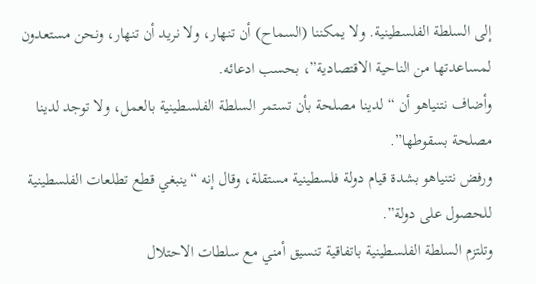إلى السلطة الفلسطينية. ولا يمكننا (السماح) أن تنهار، ولا نريد أن تنهار، ونحن مستعدون لمساعدتها من الناحية الاقتصادية”، بحسب ادعائه.
وأضاف نتنياهو أن “لدينا مصلحة بأن تستمر السلطة الفلسطينية بالعمل، ولا توجد لدينا مصلحة بسقوطها”.
ورفض نتنياهو بشدة قيام دولة فلسطينية مستقلة، وقال إنه “ينبغي قطع تطلعات الفلسطينية للحصول على دولة”.
وتلتزم السلطة الفلسطينية باتفاقية تنسيق أمني مع سلطات الاحتلال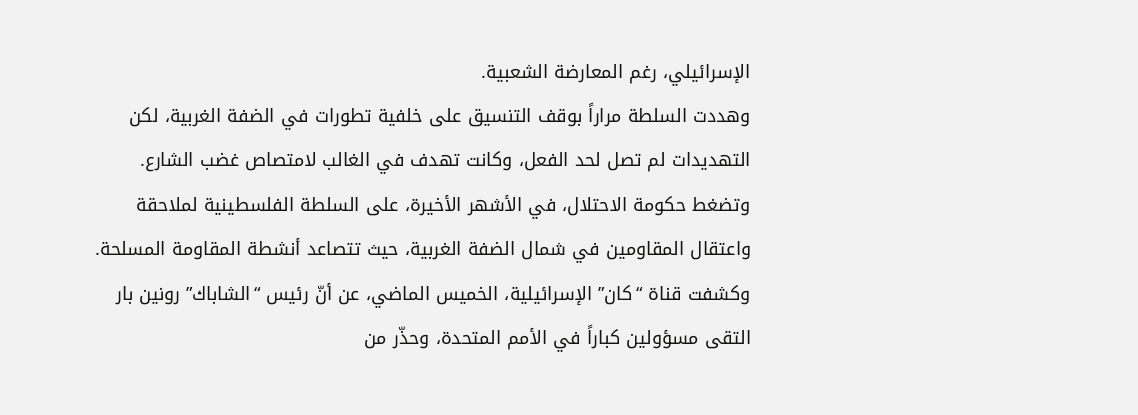الإسرائيلي، رغم المعارضة الشعبية.
وهددت السلطة مراراً بوقف التنسيق على خلفية تطورات في الضفة الغربية، لكن التهديدات لم تصل لحد الفعل، وكانت تهدف في الغالب لامتصاص غضب الشارع.
وتضغط حكومة الاحتلال، في الأشهر الأخيرة، على السلطة الفلسطينية لملاحقة واعتقال المقاومين في شمال الضفة الغربية، حيث تتصاعد أنشطة المقاومة المسلحة.
وكشفت قناة “كان” الإسرائيلية، الخميس الماضي، عن أنّ رئيس “الشاباك” رونين بار التقى مسؤولين كباراً في الأمم المتحدة، وحذّر من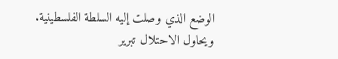الوضع الذي وصلت إليه السلطة الفلسطينية.
ويحاول الاحتلال تبرير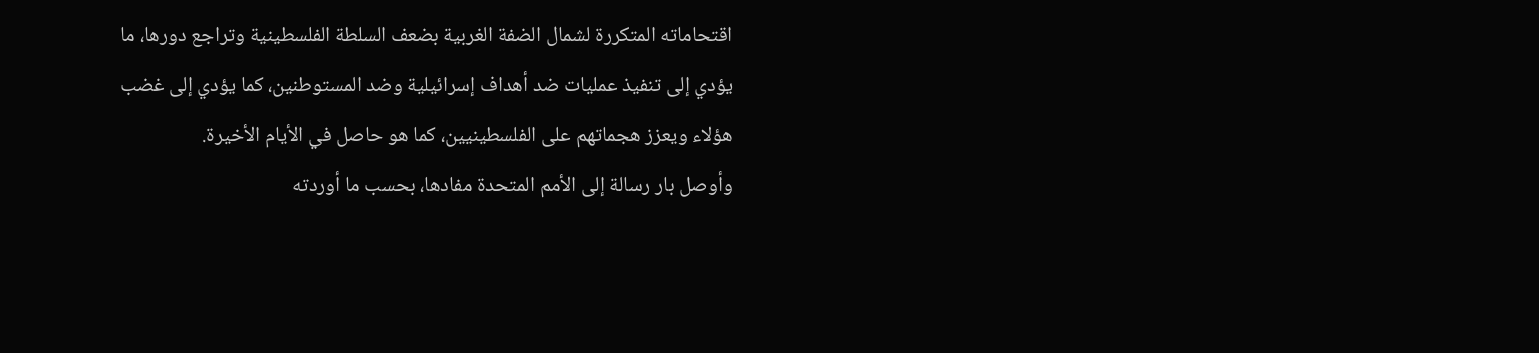اقتحاماته المتكررة لشمال الضفة الغربية بضعف السلطة الفلسطينية وتراجع دورها، ما يؤدي إلى تنفيذ عمليات ضد أهداف إسرائيلية وضد المستوطنين، كما يؤدي إلى غضب هؤلاء ويعزز هجماتهم على الفلسطينيين، كما هو حاصل في الأيام الأخيرة.
وأوصل بار رسالة إلى الأمم المتحدة مفادها، بحسب ما أوردته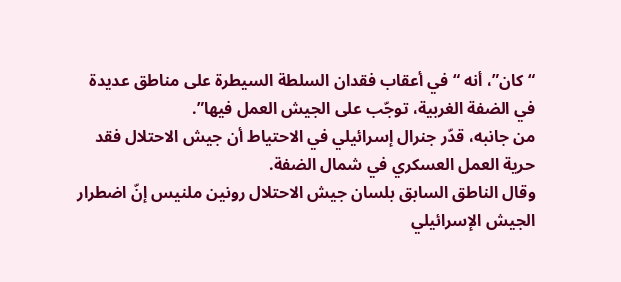“كان”، أنه “في أعقاب فقدان السلطة السيطرة على مناطق عديدة في الضفة الغربية، توجّب على الجيش العمل فيها”.
من جانبه، قدّر جنرال إسرائيلي في الاحتياط أن جيش الاحتلال فقد حرية العمل العسكري في شمال الضفة.
وقال الناطق السابق بلسان جيش الاحتلال رونين ملنيس إنّ اضطرار الجيش الإسرائيلي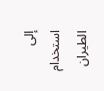إلى استخدام الطيران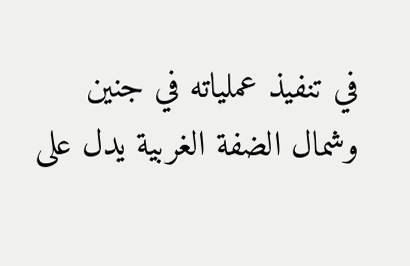في تنفيذ عملياته في جنين وشمال الضفة الغربية يدل على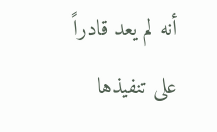أنه لم يعد قادراً على تنفيذها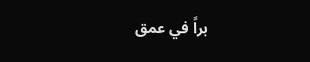براً في عمق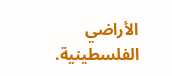الأراضي الفلسطينية.